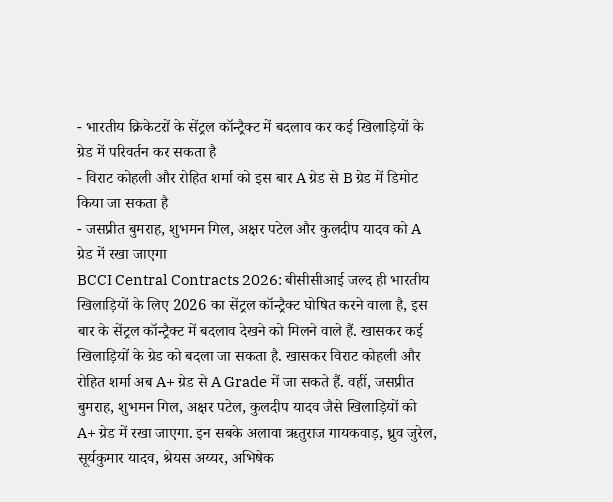- भारतीय क्रिकेटरों के सेंट्रल कॉन्ट्रैक्ट में बदलाव कर कई खिलाड़ियों के ग्रेड में परिवर्तन कर सकता है
- विराट कोहली और रोहित शर्मा को इस बार A ग्रेड से B ग्रेड में डिमोट किया जा सकता है
- जसप्रीत बुमराह, शुभमन गिल, अक्षर पटेल और कुलदीप यादव को A ग्रेड में रखा जाएगा
BCCI Central Contracts 2026: बीसीसीआई जल्द ही भारतीय खिलाड़ियों के लिए 2026 का सेंट्रल कॉन्ट्रैक्ट घोषित करने वाला है, इस बार के सेंट्रल कॉन्ट्रैक्ट में बदलाव देखने को मिलने वाले हैं. खासकर कई खिलाड़ियों के ग्रेड को बदला जा सकता है. खासकर विराट कोहली और रोहित शर्मा अब A+ ग्रेड से A Grade में जा सकते हैं. वहीं, जसप्रीत बुमराह, शुभमन गिल, अक्षर पटेल, कुलदीप यादव जैसे खिलाड़ियों को A+ ग्रेड में रखा जाएगा. इन सबके अलावा ऋतुराज गायकवाड़, ध्रुव जुरेल, सूर्यकुमार यादव, श्रेयस अय्यर, अभिषेक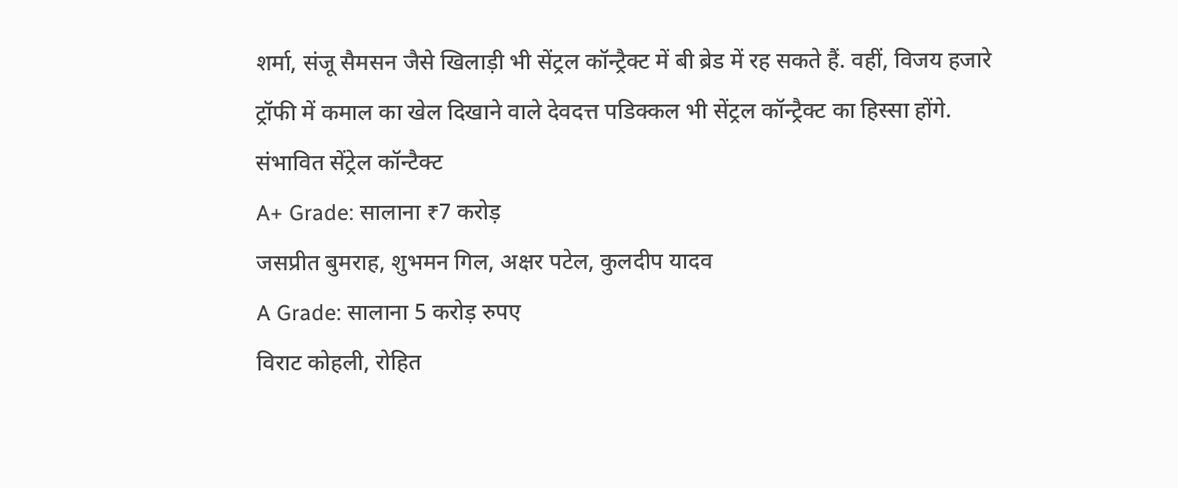शर्मा, संजू सैमसन जैसे खिलाड़ी भी सेंट्रल कॉन्ट्रैक्ट में बी ब्रेड में रह सकते हैं. वहीं, विजय हजारे ट्रॉफी में कमाल का खेल दिखाने वाले देवदत्त पडिक्कल भी सेंट्रल कॉन्ट्रैक्ट का हिस्सा होंगे.
संभावित सेंट्रेल कॉन्टैक्ट
A+ Grade: सालाना ₹7 करोड़
जसप्रीत बुमराह, शुभमन गिल, अक्षर पटेल, कुलदीप यादव
A Grade: सालाना 5 करोड़ रुपए
विराट कोहली, रोहित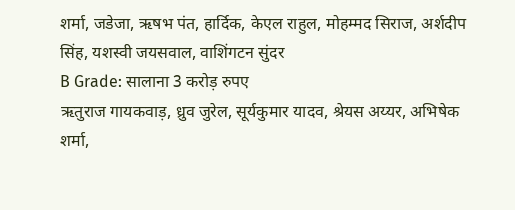शर्मा, जडेजा, ऋषभ पंत, हार्दिक, केएल राहुल, मोहम्मद सिराज, अर्शदीप सिंह, यशस्वी जयसवाल, वाशिंगटन सुंदर
B Grade: सालाना 3 करोड़ रुपए
ऋतुराज गायकवाड़, ध्रुव जुरेल, सूर्यकुमार यादव, श्रेयस अय्यर, अभिषेक शर्मा,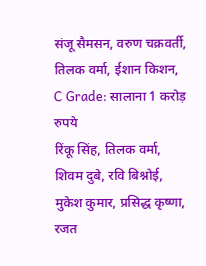संजू सैमसन, वरुण चक्रवर्ती, तिलक वर्मा, ईशान किशन,
C Grade: सालाना 1 करोड़ रुपये
रिंकू सिंह, तिलक वर्मा, शिवम दुबे, रवि बिश्नोई, मुकेश कुमार, प्रसिद्ध कृष्णा, रजत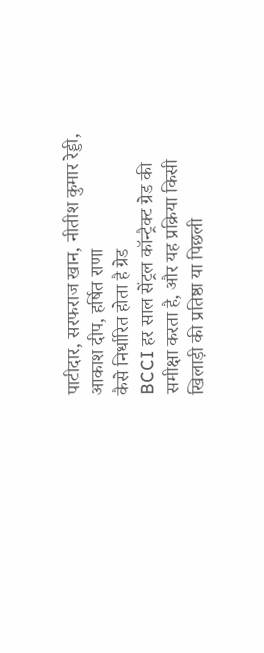पाटीदार, सरफराज खान, नीतीश कुमार रेड्डी, आकाश दीप, हर्षित राणा
कैसे निर्धारित होता है ग्रेड
BCCI हर साल सेंट्रल कॉन्ट्रैक्ट ग्रेड की समीक्षा करता है, और यह प्रक्रिया किसी खिलाड़ी की प्रतिष्ठा या पिछली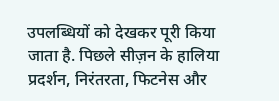उपलब्धियों को देखकर पूरी किया जाता है. पिछले सीज़न के हालिया प्रदर्शन, निरंतरता, फिटनेस और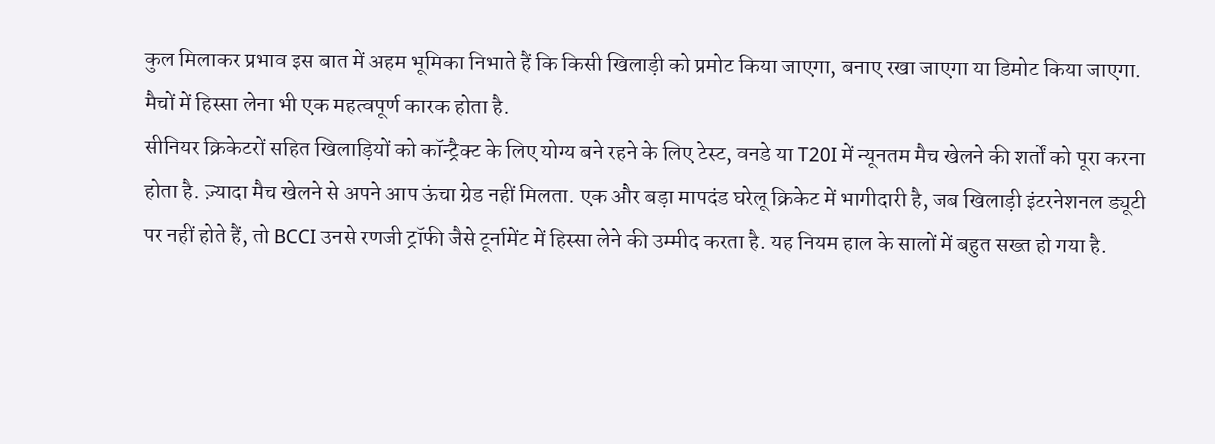कुल मिलाकर प्रभाव इस बात में अहम भूमिका निभाते हैं कि किसी खिलाड़ी को प्रमोट किया जाएगा, बनाए रखा जाएगा या डिमोट किया जाएगा. मैचों में हिस्सा लेना भी एक महत्वपूर्ण कारक होता है.
सीनियर क्रिकेटरों सहित खिलाड़ियों को कॉन्ट्रैक्ट के लिए योग्य बने रहने के लिए टेस्ट, वनडे या T20I में न्यूनतम मैच खेलने की शर्तों को पूरा करना होता है. ज़्यादा मैच खेलने से अपने आप ऊंचा ग्रेड नहीं मिलता. एक और बड़ा मापदंड घरेलू क्रिकेट में भागीदारी है, जब खिलाड़ी इंटरनेशनल ड्यूटी पर नहीं होते हैं, तो BCCI उनसे रणजी ट्रॉफी जैसे टूर्नामेंट में हिस्सा लेने की उम्मीद करता है. यह नियम हाल के सालों में बहुत सख्त हो गया है.